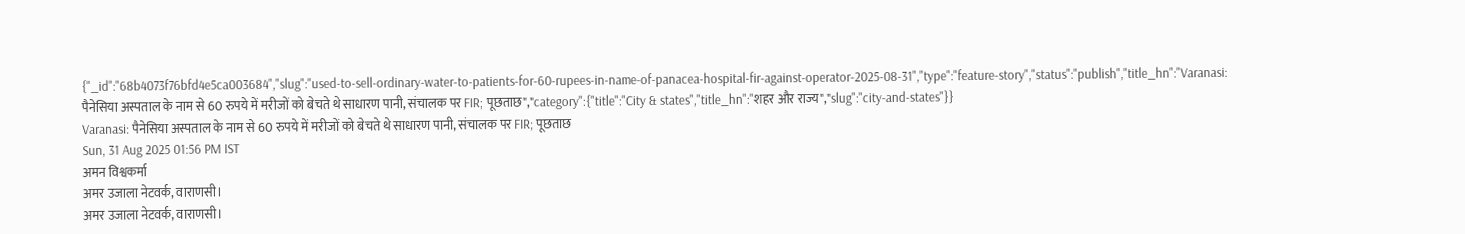{"_id":"68b4073f76bfd4e5ca003684","slug":"used-to-sell-ordinary-water-to-patients-for-60-rupees-in-name-of-panacea-hospital-fir-against-operator-2025-08-31","type":"feature-story","status":"publish","title_hn":"Varanasi: पैनेसिया अस्पताल के नाम से 60 रुपये में मरीजों को बेचते थे साधारण पानी, संचालक पर FIR; पूछताछ","category":{"title":"City & states","title_hn":"शहर और राज्य","slug":"city-and-states"}}
Varanasi: पैनेसिया अस्पताल के नाम से 60 रुपये में मरीजों को बेचते थे साधारण पानी, संचालक पर FIR; पूछताछ
Sun, 31 Aug 2025 01:56 PM IST
अमन विश्वकर्मा
अमर उजाला नेटवर्क, वाराणसी।
अमर उजाला नेटवर्क, वाराणसी।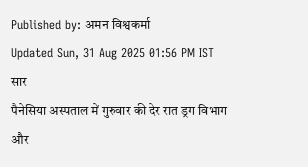Published by: अमन विश्वकर्मा
Updated Sun, 31 Aug 2025 01:56 PM IST
सार
पैनेसिया अस्पताल में गुरुवार की देर रात ड्रग विभाग और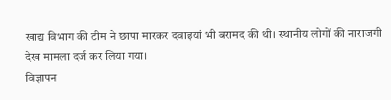खाद्य विभाग की टीम ने छापा मारकर दवाइयां भी बरामद की थी। स्थानीय लोगों की नाराजगी देख मामला दर्ज कर लिया गया।
विज्ञापन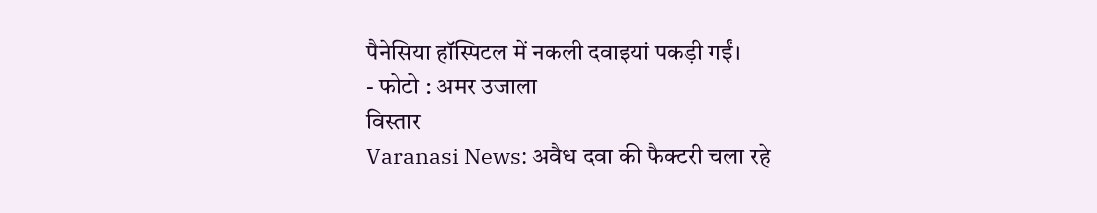पैनेसिया हॉस्पिटल में नकली दवाइयां पकड़ी गईं।
- फोटो : अमर उजाला
विस्तार
Varanasi News: अवैध दवा की फैक्टरी चला रहे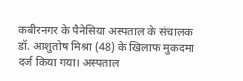कबीरनगर के पैनेसिया अस्पताल के संचालक डॉ. आशुतोष मिश्रा (48) के खिलाफ मुकदमा दर्ज किया गया। अस्पताल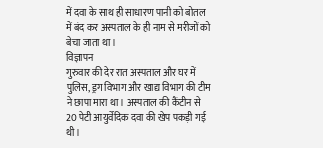में दवा के साथ ही साधारण पानी को बोतल में बंद कर अस्पताल के ही नाम से मरीजों को बेचा जाता था।
विज्ञापन
गुरुवार की देर रात अस्पताल और घर में पुलिस, ड्रग विभाग और खाद्य विभाग की टीम ने छापा मारा था। अस्पताल की कैंटीन से 20 पेटी आयुर्वेदिक दवा की खेप पकड़ी गई थी।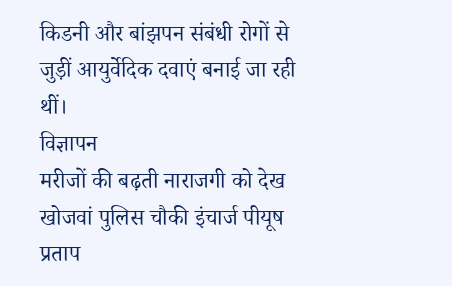किडनी और बांझपन संबंधी रोगों से जुड़ीं आयुर्वेदिक दवाएं बनाई जा रही थीं।
विज्ञापन
मरीजों की बढ़ती नाराजगी को देख खोजवां पुलिस चौकी इंचार्ज पीयूष प्रताप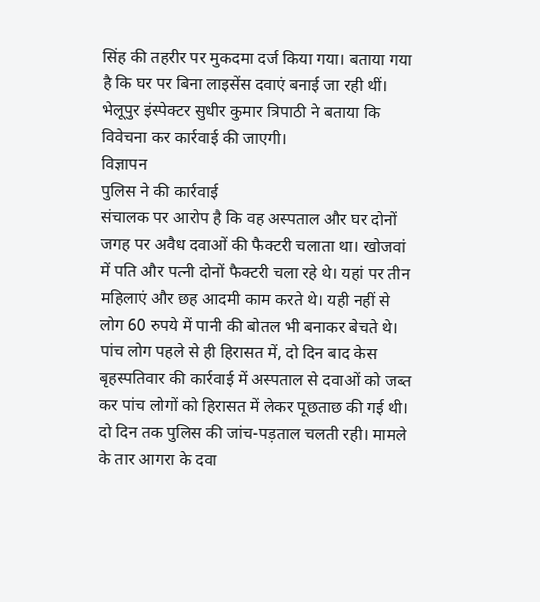सिंह की तहरीर पर मुकदमा दर्ज किया गया। बताया गया है कि घर पर बिना लाइसेंस दवाएं बनाई जा रही थीं। भेलूपुर इंस्पेक्टर सुधीर कुमार त्रिपाठी ने बताया कि विवेचना कर कार्रवाई की जाएगी।
विज्ञापन
पुलिस ने की कार्रवाई
संचालक पर आरोप है कि वह अस्पताल और घर दोनों जगह पर अवैध दवाओं की फैक्टरी चलाता था। खोजवां में पति और पत्नी दोनों फैक्टरी चला रहे थे। यहां पर तीन महिलाएं और छह आदमी काम करते थे। यही नहीं से लोग 60 रुपये में पानी की बोतल भी बनाकर बेचते थे।
पांच लोग पहले से ही हिरासत में, दो दिन बाद केस
बृहस्पतिवार की कार्रवाई में अस्पताल से दवाओं को जब्त कर पांच लोगों को हिरासत में लेकर पूछताछ की गई थी। दो दिन तक पुलिस की जांच-पड़ताल चलती रही। मामले के तार आगरा के दवा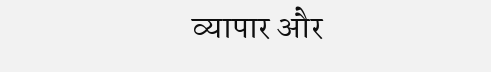व्यापार और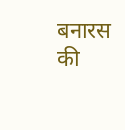बनारस की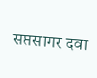सप्तसागर दवा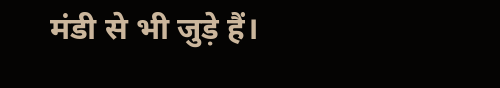मंडी से भी जुड़े हैं।